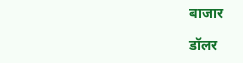बाजार

डॉलर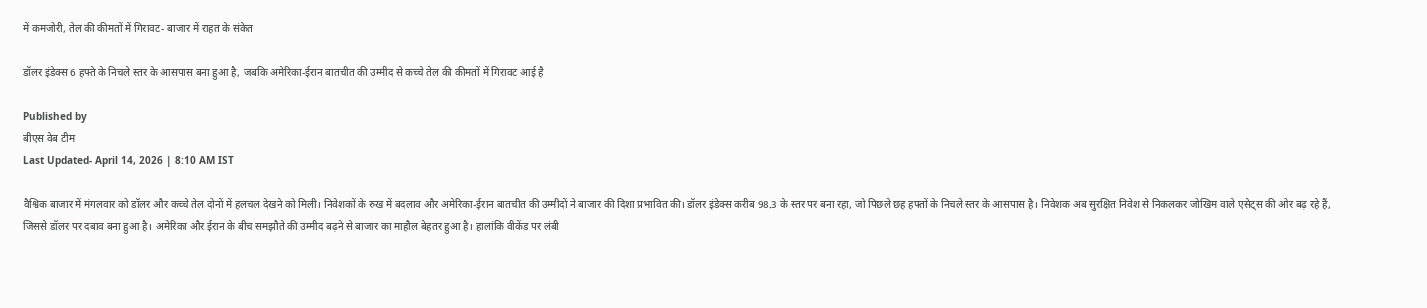में कमजोरी, तेल की कीमतों में गिरावट- बाजार में राहत के संकेत

डॉलर इंडेक्स 6 हफ्ते के निचले स्तर के आसपास बना हुआ है, जबकि अमेरिका-ईरान बातचीत की उम्मीद से कच्चे तेल की कीमतों में गिरावट आई है

Published by
बीएस वेब टीम
Last Updated- April 14, 2026 | 8:10 AM IST

वैश्विक बाजार में मंगलवार को डॉलर और कच्चे तेल दोनों में हलचल देखने को मिली। निवेशकों के रुख में बदलाव और अमेरिका-ईरान बातचीत की उम्मीदों ने बाजार की दिशा प्रभावित की। डॉलर इंडेक्स करीब 98.3 के स्तर पर बना रहा, जो पिछले छह हफ्तों के निचले स्तर के आसपास है। निवेशक अब सुरक्षित निवेश से निकलकर जोखिम वाले एसेट्स की ओर बढ़ रहे हैं, जिससे डॉलर पर दबाव बना हुआ है। अमेरिका और ईरान के बीच समझौते की उम्मीद बढ़ने से बाजार का माहौल बेहतर हुआ है। हालांकि वीकेंड पर लंबी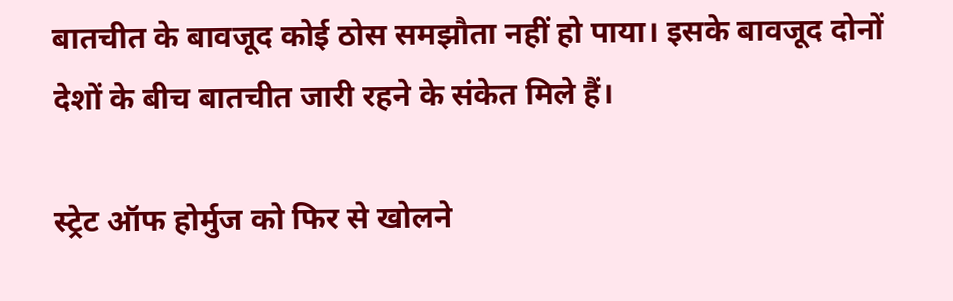बातचीत के बावजूद कोई ठोस समझौता नहीं हो पाया। इसके बावजूद दोनों देशों के बीच बातचीत जारी रहने के संकेत मिले हैं।

स्ट्रेट ऑफ होर्मुज को फिर से खोलने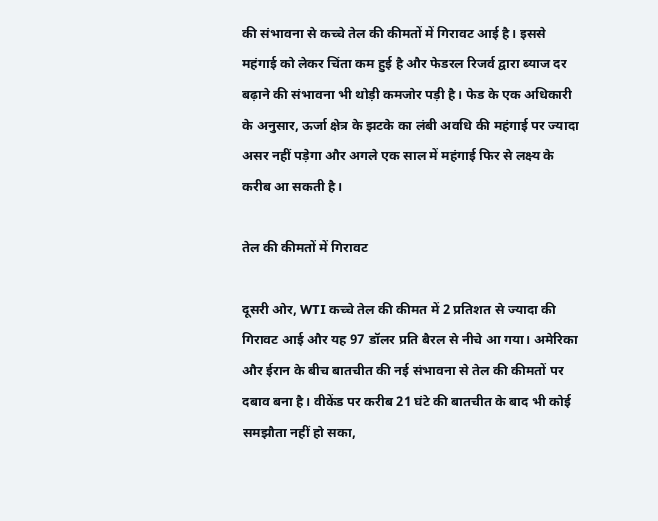की संभावना से कच्चे तेल की कीमतों में गिरावट आई है। इससे महंगाई को लेकर चिंता कम हुई है और फेडरल रिजर्व द्वारा ब्याज दर बढ़ाने की संभावना भी थोड़ी कमजोर पड़ी है। फेड के एक अधिकारी के अनुसार, ऊर्जा क्षेत्र के झटके का लंबी अवधि की महंगाई पर ज्यादा असर नहीं पड़ेगा और अगले एक साल में महंगाई फिर से लक्ष्य के करीब आ सकती है।

तेल की कीमतों में गिरावट

दूसरी ओर, WTI कच्चे तेल की कीमत में 2 प्रतिशत से ज्यादा की गिरावट आई और यह 97 डॉलर प्रति बैरल से नीचे आ गया। अमेरिका और ईरान के बीच बातचीत की नई संभावना से तेल की कीमतों पर दबाव बना है। वीकेंड पर करीब 21 घंटे की बातचीत के बाद भी कोई समझौता नहीं हो सका,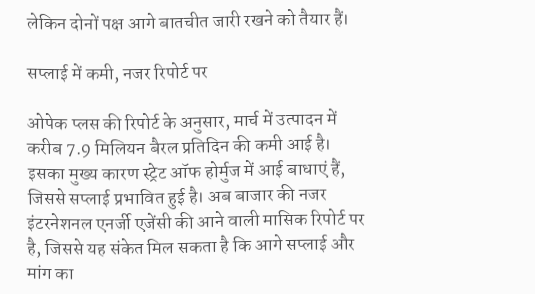लेकिन दोनों पक्ष आगे बातचीत जारी रखने को तैयार हैं।

सप्लाई में कमी, नजर रिपोर्ट पर

ओपेक प्लस की रिपोर्ट के अनुसार, मार्च में उत्पादन में करीब 7.9 मिलियन बैरल प्रतिदिन की कमी आई है। इसका मुख्य कारण स्ट्रेट ऑफ होर्मुज में आई बाधाएं हैं, जिससे सप्लाई प्रभावित हुई है। अब बाजार की नजर इंटरनेशनल एनर्जी एजेंसी की आने वाली मासिक रिपोर्ट पर है, जिससे यह संकेत मिल सकता है कि आगे सप्लाई और मांग का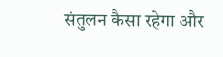संतुलन कैसा रहेगा और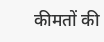कीमतों की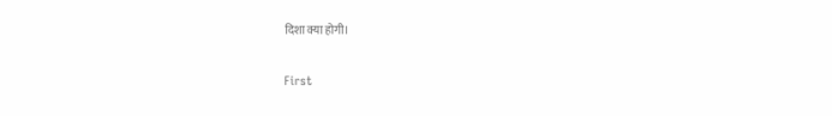दिशा क्या होगी।

First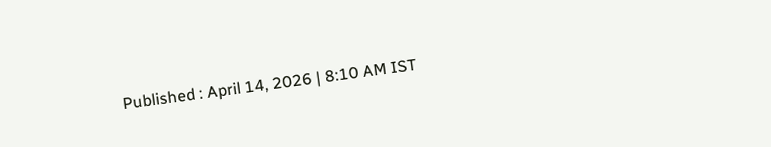Published : April 14, 2026 | 8:10 AM IST